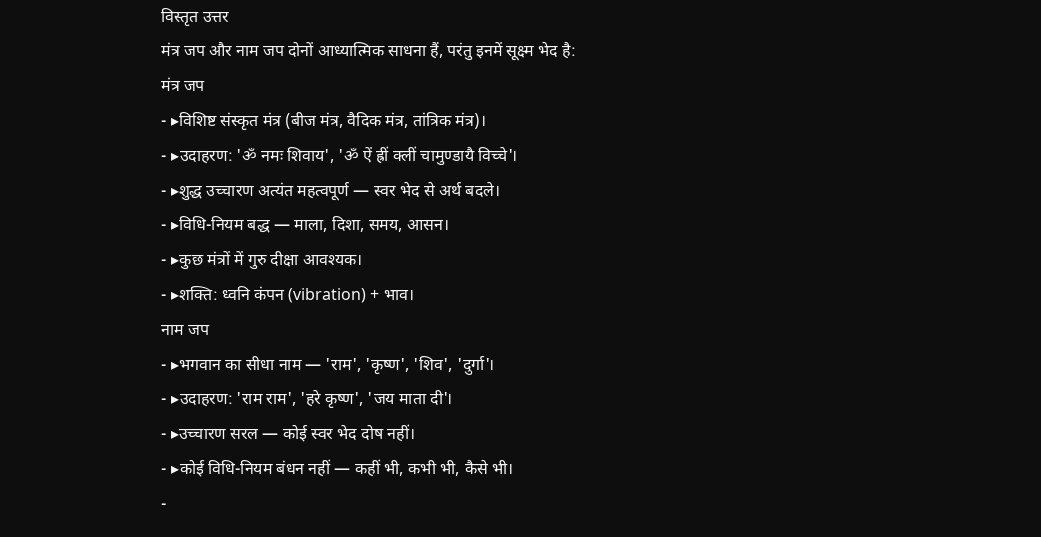विस्तृत उत्तर
मंत्र जप और नाम जप दोनों आध्यात्मिक साधना हैं, परंतु इनमें सूक्ष्म भेद है:
मंत्र जप
- ▸विशिष्ट संस्कृत मंत्र (बीज मंत्र, वैदिक मंत्र, तांत्रिक मंत्र)।
- ▸उदाहरण: 'ॐ नमः शिवाय', 'ॐ ऐं ह्रीं क्लीं चामुण्डायै विच्चे'।
- ▸शुद्ध उच्चारण अत्यंत महत्वपूर्ण — स्वर भेद से अर्थ बदले।
- ▸विधि-नियम बद्ध — माला, दिशा, समय, आसन।
- ▸कुछ मंत्रों में गुरु दीक्षा आवश्यक।
- ▸शक्ति: ध्वनि कंपन (vibration) + भाव।
नाम जप
- ▸भगवान का सीधा नाम — 'राम', 'कृष्ण', 'शिव', 'दुर्गा'।
- ▸उदाहरण: 'राम राम', 'हरे कृष्ण', 'जय माता दी'।
- ▸उच्चारण सरल — कोई स्वर भेद दोष नहीं।
- ▸कोई विधि-नियम बंधन नहीं — कहीं भी, कभी भी, कैसे भी।
-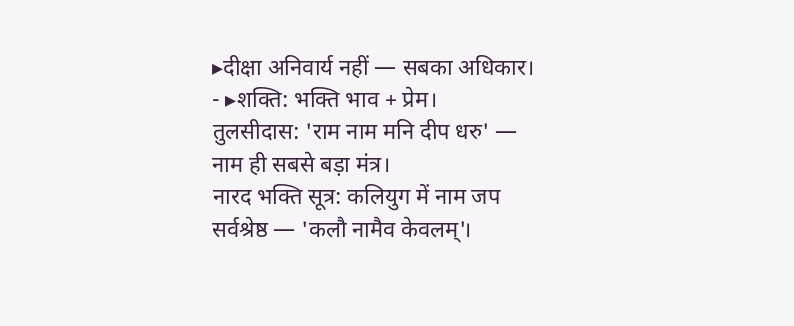▸दीक्षा अनिवार्य नहीं — सबका अधिकार।
- ▸शक्ति: भक्ति भाव + प्रेम।
तुलसीदास: 'राम नाम मनि दीप धरु' — नाम ही सबसे बड़ा मंत्र।
नारद भक्ति सूत्र: कलियुग में नाम जप सर्वश्रेष्ठ — 'कलौ नामैव केवलम्'।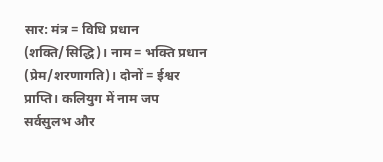सार: मंत्र = विधि प्रधान (शक्ति/सिद्धि)। नाम = भक्ति प्रधान (प्रेम/शरणागति)। दोनों = ईश्वर प्राप्ति। कलियुग में नाम जप सर्वसुलभ और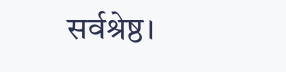सर्वश्रेष्ठ।